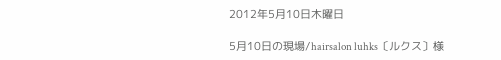2012年5月10日木曜日

5月10日の現場/hairsalon luhks〔ルクス〕様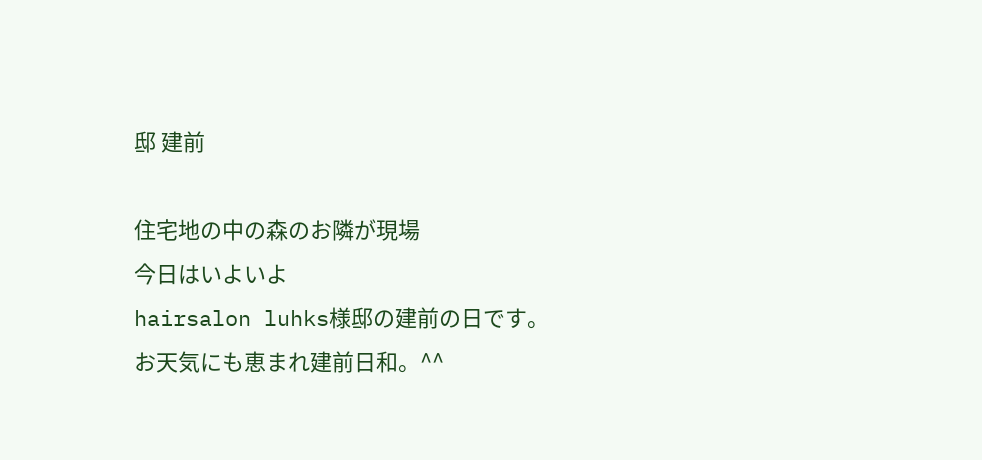邸 建前

住宅地の中の森のお隣が現場
今日はいよいよ
hairsalon luhks様邸の建前の日です。
お天気にも恵まれ建前日和。^^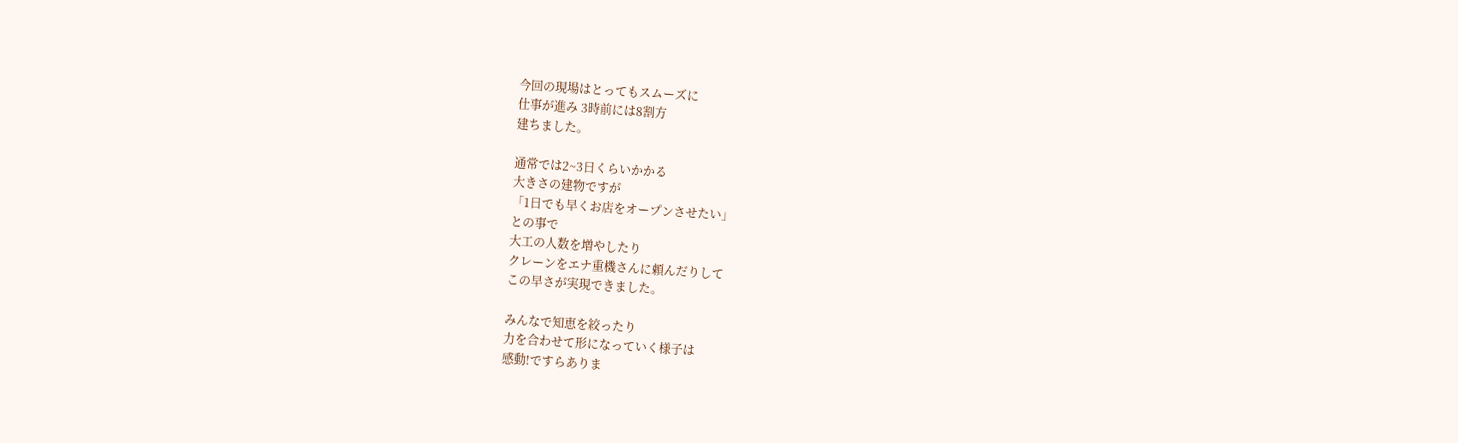今回の現場はとってもスムーズに
仕事が進み 3時前には8割方
建ちました。

通常では2~3日くらいかかる
大きさの建物ですが
「1日でも早くお店をオープンさせたい」
との事で
大工の人数を増やしたり
クレーンをエナ重機さんに頼んだりして
この早さが実現できました。

みんなで知恵を絞ったり
力を合わせて形になっていく様子は
感動!ですらありま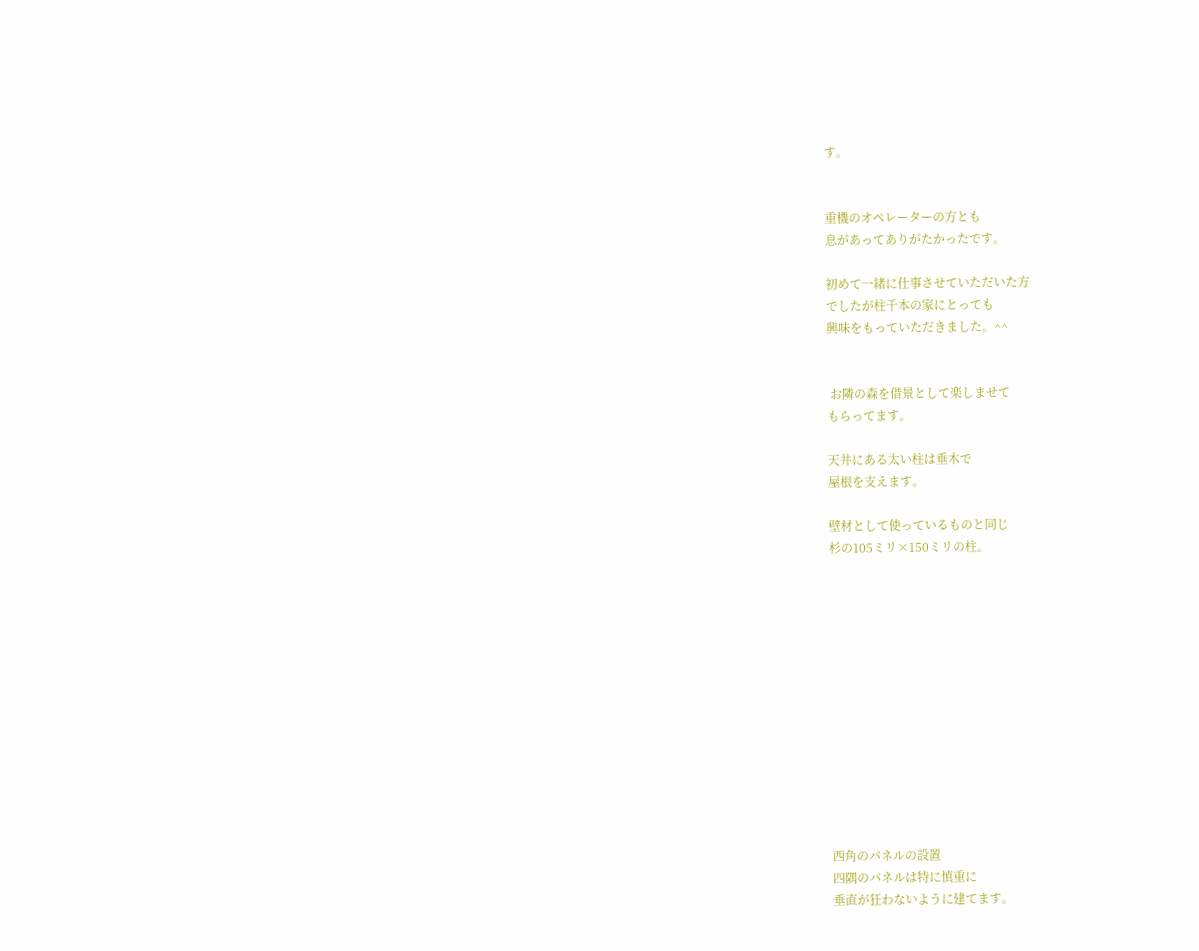す。


重機のオペレーターの方とも
息があってありがたかったです。

初めて一緒に仕事させていただいた方
でしたが柱千本の家にとっても
興味をもっていただきました。^^


 お隣の森を借景として楽しませて
もらってます。

天井にある太い柱は垂木で
屋根を支えます。

壁材として使っているものと同じ
杉の105ミリ×150ミリの柱。













西角のパネルの設置
四隅のパネルは特に慎重に
垂直が狂わないように建てます。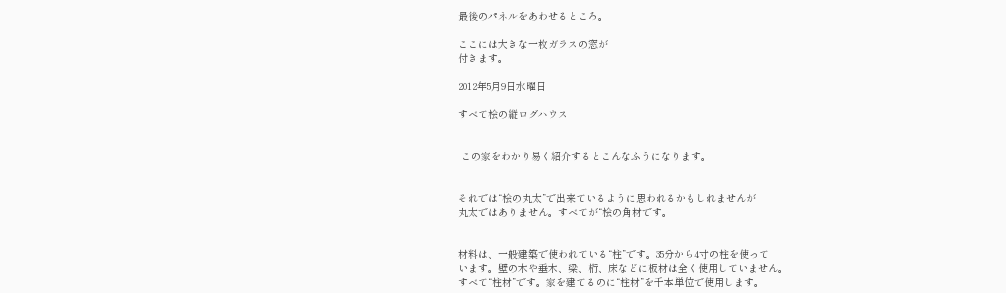最後のパネルをあわせるところ。

ここには大きな一枚ガラスの窓が
付きます。

2012年5月9日水曜日

すべて桧の縦ログハウス


 この家をわかり易く紹介するとこんなふうになります。


それでは“桧の丸太”で出来ているように思われるかもしれませんが
丸太ではありません。すべてが“桧の角材です。


材料は、一般建築で使われている“柱”です。35分から4寸の柱を使って
います。壁の木や垂木、梁、桁、床などに板材は全く使用していません。
すべて“柱材”です。家を建てるのに“柱材”を千本単位で使用します。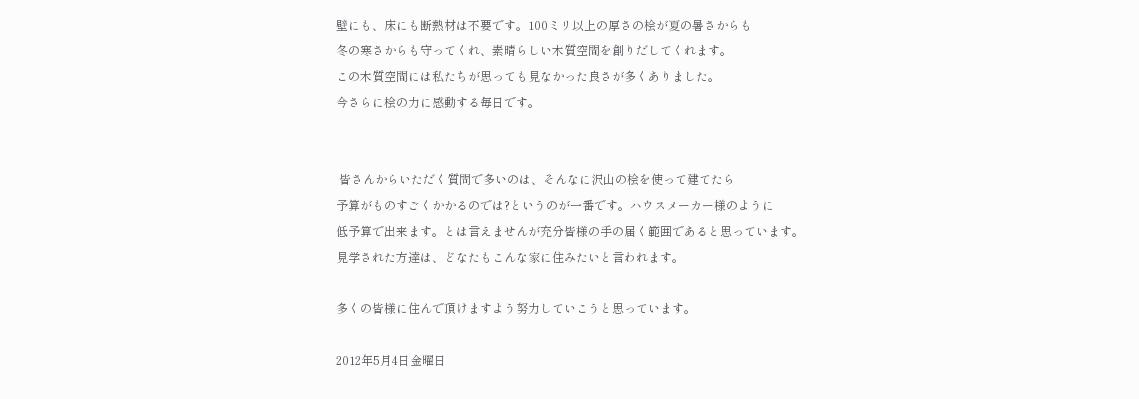壁にも、床にも断熱材は不要です。100ミリ以上の厚さの桧が夏の暑さからも
冬の寒さからも守ってくれ、素晴らしい木質空間を創りだしてくれます。
この木質空間には私たちが思っても見なかった良さが多くありました。
今さらに桧の力に感動する毎日です。


 皆さんからいただく質問で多いのは、そんなに沢山の桧を使って建てたら
予算がものすごくかかるのでは?というのが一番です。ハウスメーカー様のように
低予算で出来ます。とは言えませんが充分皆様の手の届く範囲であると思っています。
見学された方達は、どなたもこんな家に住みたいと言われます。

多くの皆様に住んで頂けますよう努力していこうと思っています。

2012年5月4日金曜日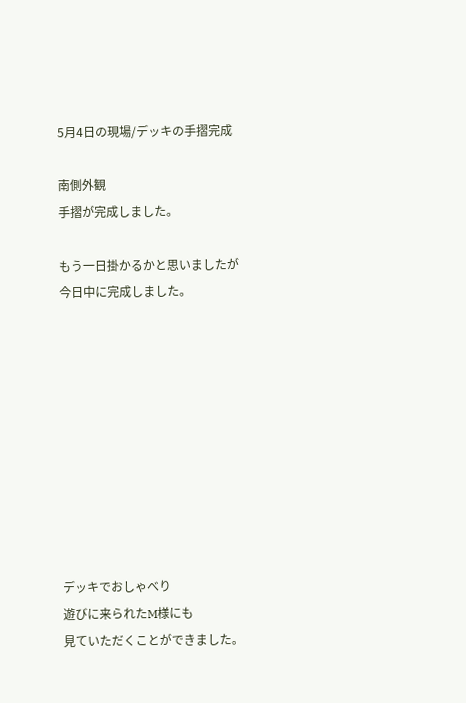5月4日の現場/デッキの手摺完成

南側外観
手摺が完成しました。

もう一日掛かるかと思いましたが
今日中に完成しました。










デッキでおしゃべり
遊びに来られたM様にも
見ていただくことができました。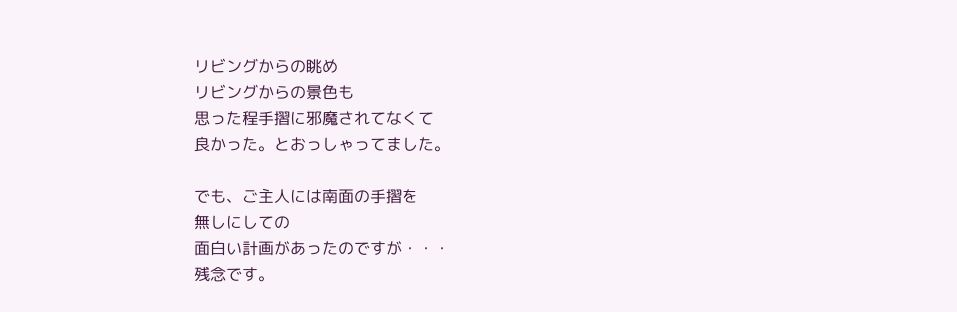リビングからの眺め
リビングからの景色も
思った程手摺に邪魔されてなくて
良かった。とおっしゃってました。

でも、ご主人には南面の手摺を
無しにしての
面白い計画があったのですが・・・
残念です。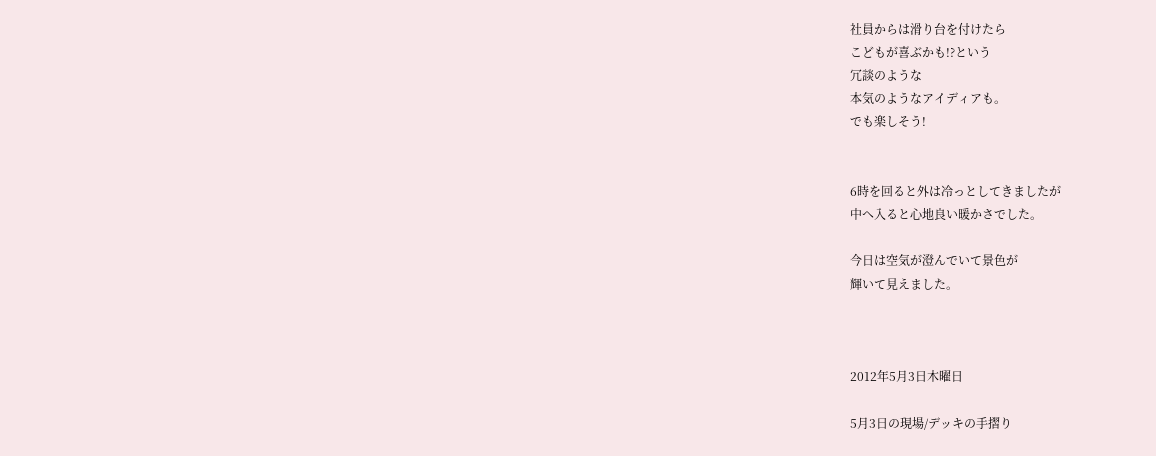社員からは滑り台を付けたら
こどもが喜ぶかも!?という
冗談のような
本気のようなアイディアも。
でも楽しそう!


6時を回ると外は冷っとしてきましたが
中へ入ると心地良い暖かさでした。

今日は空気が澄んでいて景色が
輝いて見えました。



2012年5月3日木曜日

5月3日の現場/デッキの手摺り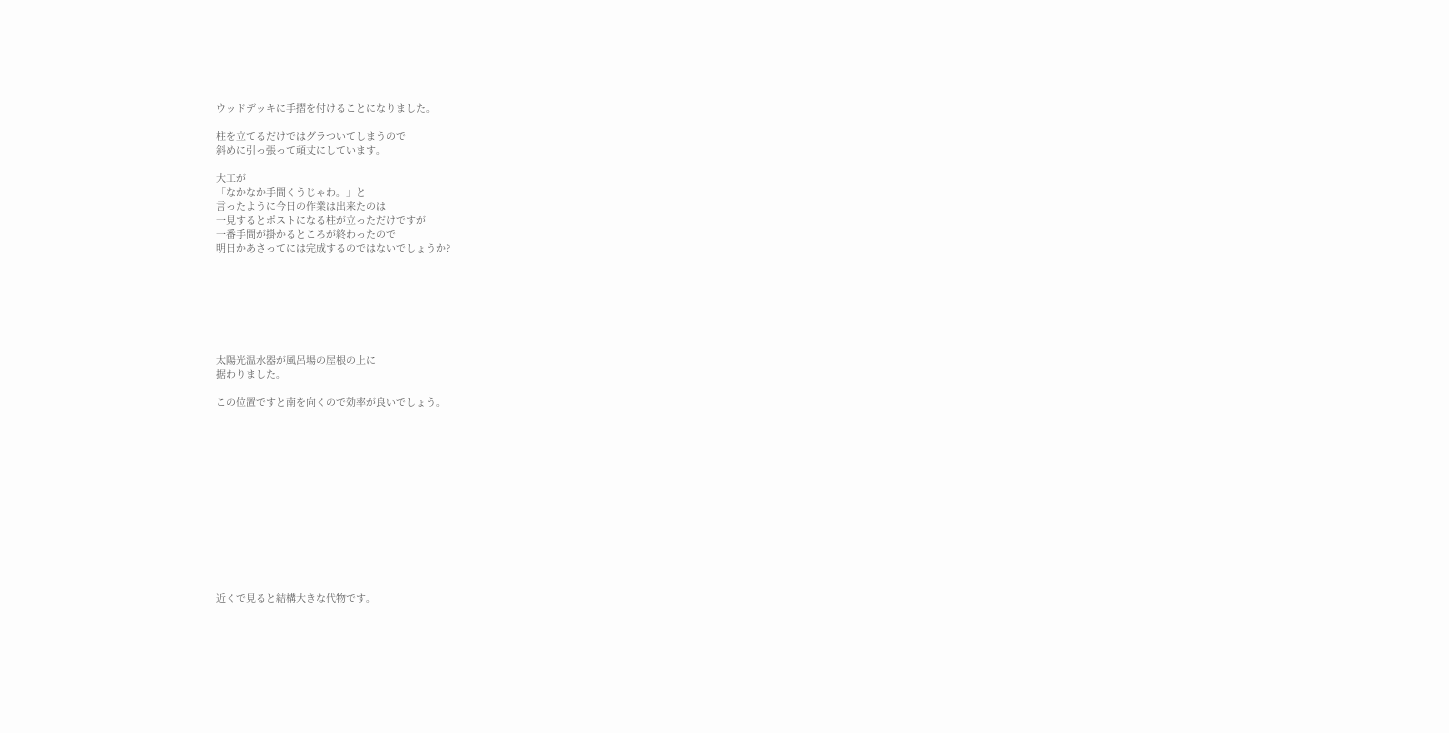ウッドデッキに手摺を付けることになりました。

柱を立てるだけではグラついてしまうので
斜めに引っ張って頑丈にしています。

大工が
「なかなか手間くうじゃわ。」と
言ったように今日の作業は出来たのは
一見するとポストになる柱が立っただけですが
一番手間が掛かるところが終わったので
明日かあさってには完成するのではないでしょうか?







太陽光温水器が風呂場の屋根の上に
据わりました。

この位置ですと南を向くので効率が良いでしょう。













近くで見ると結構大きな代物です。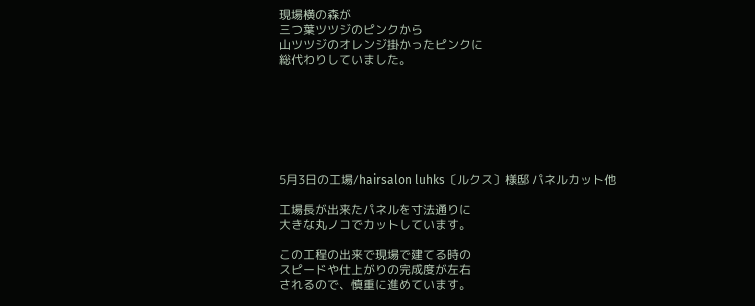現場横の森が
三つ葉ツツジのピンクから
山ツツジのオレンジ掛かったピンクに
総代わりしていました。







5月3日の工場/hairsalon luhks〔ルクス〕様邸 パネルカット他

工場長が出来たパネルを寸法通りに
大きな丸ノコでカットしています。

この工程の出来で現場で建てる時の
スピードや仕上がりの完成度が左右
されるので、慎重に進めています。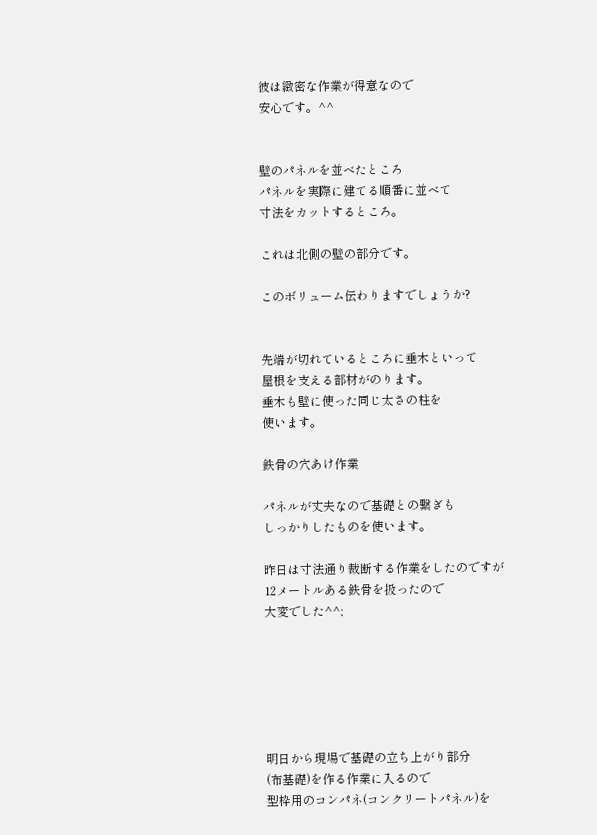彼は緻密な作業が得意なので
安心です。^^


壁のパネルを並べたところ
パネルを実際に建てる順番に並べて
寸法をカットするところ。

これは北側の壁の部分です。

このボリューム伝わりますでしょうか?


先端が切れているところに垂木といって
屋根を支える部材がのります。
垂木も壁に使った同じ太さの柱を
使います。

鉄骨の穴あけ作業

パネルが丈夫なので基礎との繋ぎも
しっかりしたものを使います。

昨日は寸法通り裁断する作業をしたのですが
12メートルある鉄骨を扱ったので
大変でした^^;






明日から現場で基礎の立ち上がり部分
(布基礎)を作る作業に入るので
型枠用のコンパネ(コンクリートパネル)を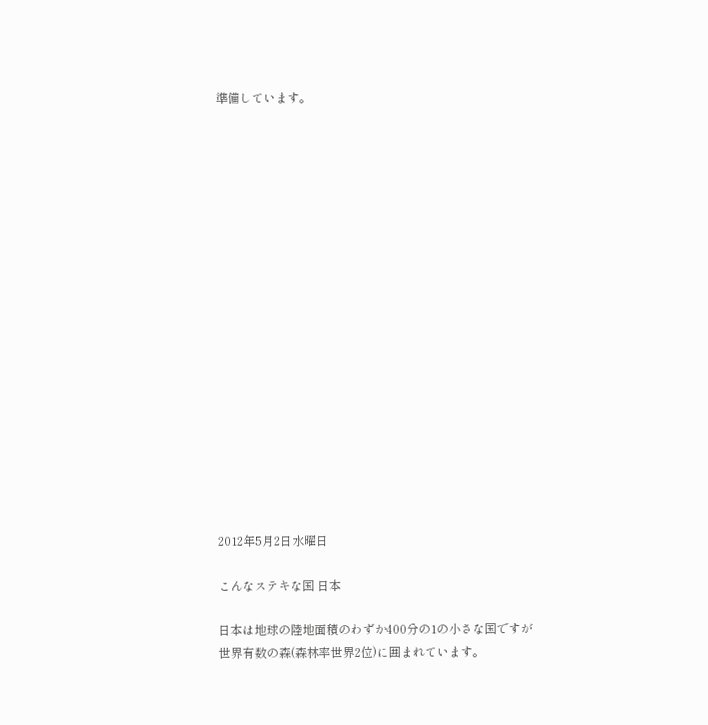準備しています。



















2012年5月2日水曜日

こんなステキな国 日本

日本は地球の陸地面積のわずか400分の1の小さな国ですが
世界有数の森(森林率世界2位)に囲まれています。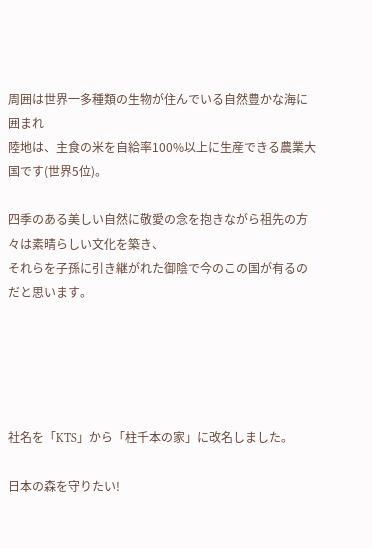周囲は世界一多種類の生物が住んでいる自然豊かな海に囲まれ
陸地は、主食の米を自給率100%以上に生産できる農業大国です(世界5位)。

四季のある美しい自然に敬愛の念を抱きながら祖先の方々は素晴らしい文化を築き、
それらを子孫に引き継がれた御陰で今のこの国が有るのだと思います。





社名を「KTS」から「柱千本の家」に改名しました。

日本の森を守りたい!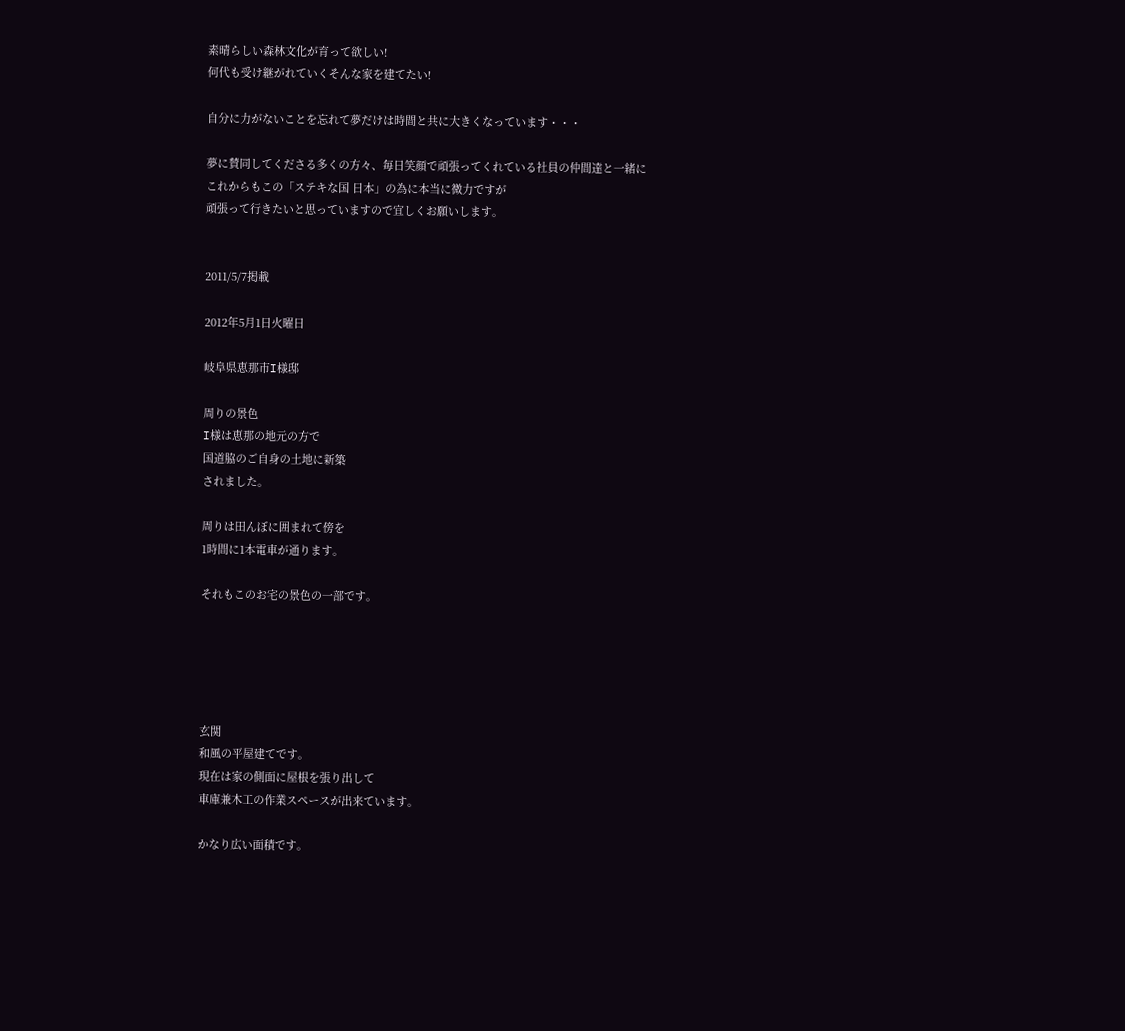素晴らしい森林文化が育って欲しい!
何代も受け継がれていくそんな家を建てたい!

自分に力がないことを忘れて夢だけは時間と共に大きくなっています・・・

夢に賛同してくださる多くの方々、毎日笑顔で頑張ってくれている社員の仲間達と一緒に
これからもこの「ステキな国 日本」の為に本当に微力ですが
頑張って行きたいと思っていますので宜しくお願いします。


2011/5/7掲載

2012年5月1日火曜日

岐阜県恵那市I様邸

周りの景色
I様は恵那の地元の方で
国道脇のご自身の土地に新築
されました。

周りは田んぼに囲まれて傍を
1時間に1本電車が通ります。

それもこのお宅の景色の一部です。





玄関
和風の平屋建てです。
現在は家の側面に屋根を張り出して
車庫兼木工の作業スペースが出来ています。

かなり広い面積です。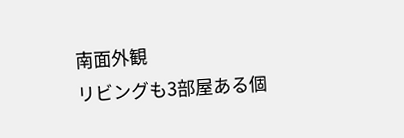南面外観
リビングも3部屋ある個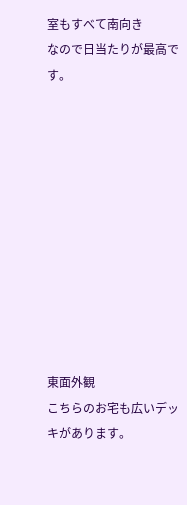室もすべて南向き
なので日当たりが最高です。











東面外観
こちらのお宅も広いデッキがあります。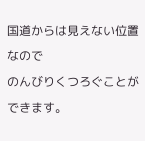国道からは見えない位置なので
のんびりくつろぐことができます。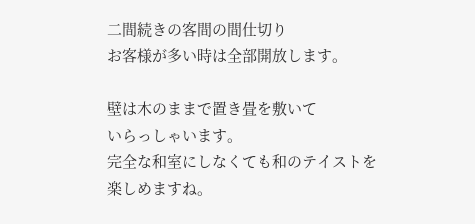二間続きの客間の間仕切り
お客様が多い時は全部開放します。

壁は木のままで置き畳を敷いて
いらっしゃいます。
完全な和室にしなくても和のテイストを
楽しめますね。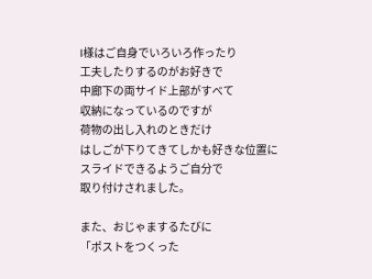I様はご自身でいろいろ作ったり
工夫したりするのがお好きで
中廊下の両サイド上部がすべて
収納になっているのですが
荷物の出し入れのときだけ
はしごが下りてきてしかも好きな位置に
スライドできるようご自分で
取り付けされました。

また、おじゃまするたびに
「ポストをつくった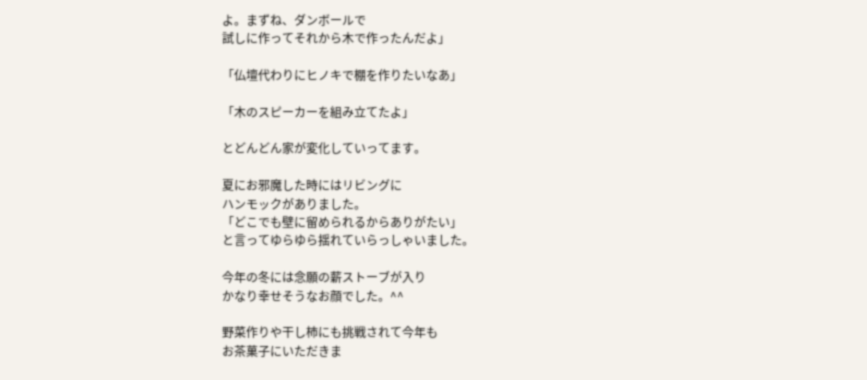よ。まずね、ダンボールで
試しに作ってそれから木で作ったんだよ」

「仏壇代わりにヒノキで棚を作りたいなあ」

「木のスピーカーを組み立てたよ」

とどんどん家が変化していってます。

夏にお邪魔した時にはリビングに
ハンモックがありました。
「どこでも壁に留められるからありがたい」
と言ってゆらゆら揺れていらっしゃいました。

今年の冬には念願の薪ストーブが入り
かなり幸せそうなお顔でした。^^

野菜作りや干し柿にも挑戦されて今年も
お茶菓子にいただきま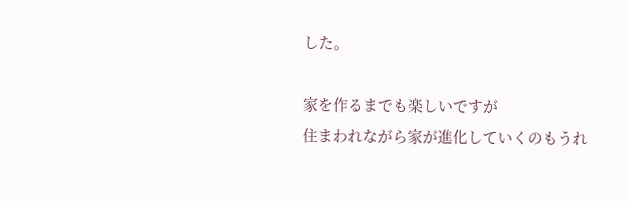した。

家を作るまでも楽しいですが
住まわれながら家が進化していくのもうれ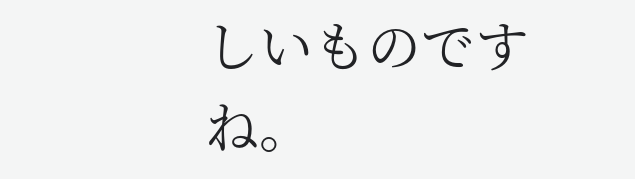しいものですね。